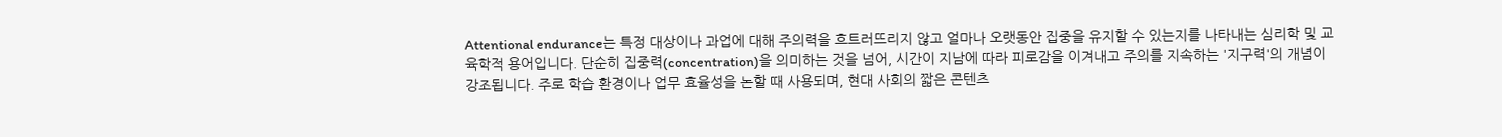Attentional endurance는 특정 대상이나 과업에 대해 주의력을 흐트러뜨리지 않고 얼마나 오랫동안 집중을 유지할 수 있는지를 나타내는 심리학 및 교육학적 용어입니다. 단순히 집중력(concentration)을 의미하는 것을 넘어, 시간이 지남에 따라 피로감을 이겨내고 주의를 지속하는 '지구력'의 개념이 강조됩니다. 주로 학습 환경이나 업무 효율성을 논할 때 사용되며, 현대 사회의 짧은 콘텐츠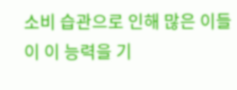소비 습관으로 인해 많은 이들이 이 능력을 기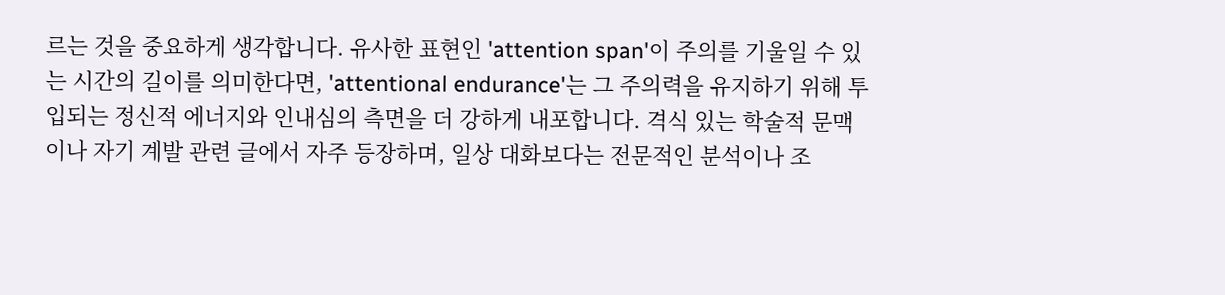르는 것을 중요하게 생각합니다. 유사한 표현인 'attention span'이 주의를 기울일 수 있는 시간의 길이를 의미한다면, 'attentional endurance'는 그 주의력을 유지하기 위해 투입되는 정신적 에너지와 인내심의 측면을 더 강하게 내포합니다. 격식 있는 학술적 문맥이나 자기 계발 관련 글에서 자주 등장하며, 일상 대화보다는 전문적인 분석이나 조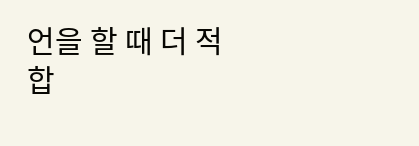언을 할 때 더 적합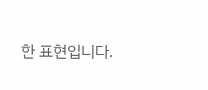한 표현입니다.